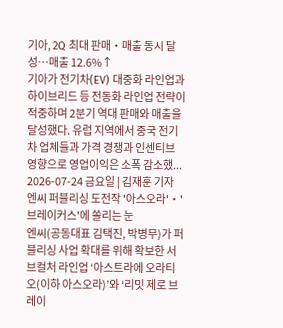기아, 2Q 최대 판매‧매출 동시 달성…매출 12.6%↑
기아가 전기차(EV) 대중화 라인업과 하이브리드 등 전동화 라인업 전략이 적중하며 2분기 역대 판매와 매출을 달성했다. 유럽 지역에서 중국 전기차 업체들과 가격 경쟁과 인센티브 영향으로 영업이익은 소폭 감소했...
2026-07-24 금요일 | 김재훈 기자
엔씨 퍼블리싱 도전작 '아스오라'‧'브레이커스'에 쏠리는 눈
엔씨(공동대표 김택진, 박병무)가 퍼블리싱 사업 확대를 위해 확보한 서브컬처 라인업 ‘아스트라에 오라티오(이하 아스오라)’와 ‘리밋 제로 브레이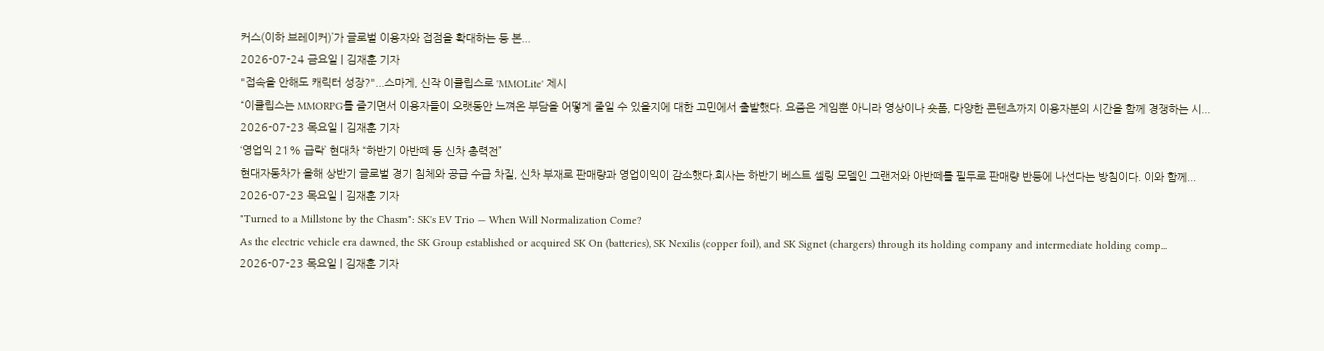커스(이하 브레이커)’가 글로벌 이용자와 접점을 확대하는 등 본...
2026-07-24 금요일 | 김재훈 기자
"접속을 안해도 캐릭터 성장?"...스마게, 신작 이클립스로 'MMOLite' 제시
“이클립스는 MMORPG를 즐기면서 이용자들이 오랫동안 느껴온 부담을 어떻게 줄일 수 있을지에 대한 고민에서 출발했다. 요즘은 게임뿐 아니라 영상이나 숏폼, 다양한 콘텐츠까지 이용자분의 시간을 함께 경쟁하는 시...
2026-07-23 목요일 | 김재훈 기자
‘영업익 21% 급락’ 현대차 “하반기 아반떼 등 신차 총력전”
현대자동차가 올해 상반기 글로벌 경기 침체와 공급 수급 차질, 신차 부재로 판매량과 영업이익이 감소했다.회사는 하반기 베스트 셀링 모델인 그랜저와 아반떼를 필두로 판매량 반등에 나선다는 방침이다. 이와 함께...
2026-07-23 목요일 | 김재훈 기자
"Turned to a Millstone by the Chasm": SK's EV Trio — When Will Normalization Come?
As the electric vehicle era dawned, the SK Group established or acquired SK On (batteries), SK Nexilis (copper foil), and SK Signet (chargers) through its holding company and intermediate holding comp...
2026-07-23 목요일 | 김재훈 기자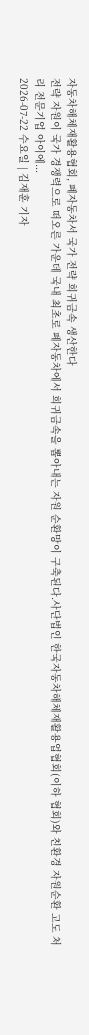자동차해체재활용협회, 폐자동차서 국가 전략 희귀금속 생산한다
전략 자원이 국가 경쟁력으로 떠오른 가운데 국내 최초로 폐자동차에서 희귀금속을 뽑아내는 자원 순환망이 구축된다.사단법인 한국자동차해체재활용업협회(이하 협회)와 친환경 자원순환 고도 처리 전문기업 아이에...
2026-07-22 수요일 | 김재훈 기자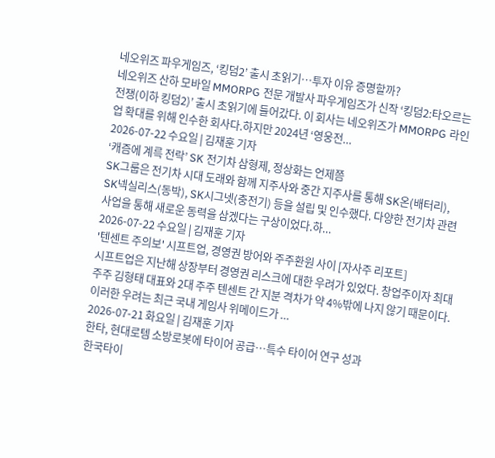네오위즈 파우게임즈, ‘킹덤2’ 출시 초읽기…투자 이유 증명할까?
네오위즈 산하 모바일 MMORPG 전문 개발사 파우게임즈가 신작 ‘킹덤2:타오르는 전쟁(이하 킹덤2)’ 출시 초읽기에 들어갔다. 이 회사는 네오위즈가 MMORPG 라인업 확대를 위해 인수한 회사다.하지만 2024년 ‘영웅전...
2026-07-22 수요일 | 김재훈 기자
‘캐즘에 계륵 전락’ SK 전기차 삼형제, 정상화는 언제쯤
SK그룹은 전기차 시대 도래와 함께 지주사와 중간 지주사를 통해 SK온(배터리), SK넥실리스(동박), SK시그넷(충전기) 등을 설립 및 인수했다. 다양한 전기차 관련 사업을 통해 새로운 동력을 삼겠다는 구상이었다.하...
2026-07-22 수요일 | 김재훈 기자
'텐센트 주의보' 시프트업, 경영권 방어와 주주환원 사이 [자사주 리포트]
시프트업은 지난해 상장부터 경영권 리스크에 대한 우려가 있었다. 창업주이자 최대주주 김형태 대표와 2대 주주 텐센트 간 지분 격차가 약 4%밖에 나지 않기 때문이다. 이러한 우려는 최근 국내 게임사 위메이드가 ...
2026-07-21 화요일 | 김재훈 기자
한타, 현대로템 소방로봇에 타이어 공급…특수 타이어 연구 성과
한국타이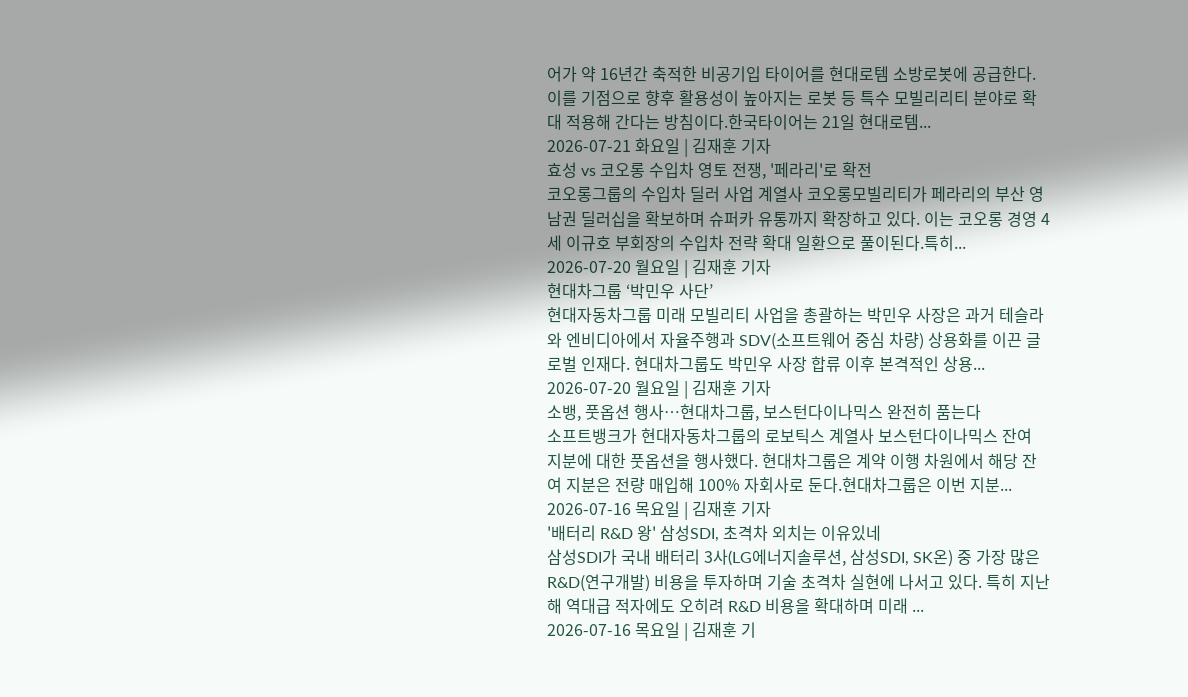어가 약 16년간 축적한 비공기입 타이어를 현대로템 소방로봇에 공급한다. 이를 기점으로 향후 활용성이 높아지는 로봇 등 특수 모빌리리티 분야로 확대 적용해 간다는 방침이다.한국타이어는 21일 현대로템...
2026-07-21 화요일 | 김재훈 기자
효성 vs 코오롱 수입차 영토 전쟁, '페라리'로 확전
코오롱그룹의 수입차 딜러 사업 계열사 코오롱모빌리티가 페라리의 부산 영남권 딜러십을 확보하며 슈퍼카 유통까지 확장하고 있다. 이는 코오롱 경영 4세 이규호 부회장의 수입차 전략 확대 일환으로 풀이된다.특히...
2026-07-20 월요일 | 김재훈 기자
현대차그룹 ‘박민우 사단’
현대자동차그룹 미래 모빌리티 사업을 총괄하는 박민우 사장은 과거 테슬라와 엔비디아에서 자율주행과 SDV(소프트웨어 중심 차량) 상용화를 이끈 글로벌 인재다. 현대차그룹도 박민우 사장 합류 이후 본격적인 상용...
2026-07-20 월요일 | 김재훈 기자
소뱅, 풋옵션 행사…현대차그룹, 보스턴다이나믹스 완전히 품는다
소프트뱅크가 현대자동차그룹의 로보틱스 계열사 보스턴다이나믹스 잔여 지분에 대한 풋옵션을 행사했다. 현대차그룹은 계약 이행 차원에서 해당 잔여 지분은 전량 매입해 100% 자회사로 둔다.현대차그룹은 이번 지분...
2026-07-16 목요일 | 김재훈 기자
'배터리 R&D 왕' 삼성SDI, 초격차 외치는 이유있네
삼성SDI가 국내 배터리 3사(LG에너지솔루션, 삼성SDI, SK온) 중 가장 많은 R&D(연구개발) 비용을 투자하며 기술 초격차 실현에 나서고 있다. 특히 지난해 역대급 적자에도 오히려 R&D 비용을 확대하며 미래 ...
2026-07-16 목요일 | 김재훈 기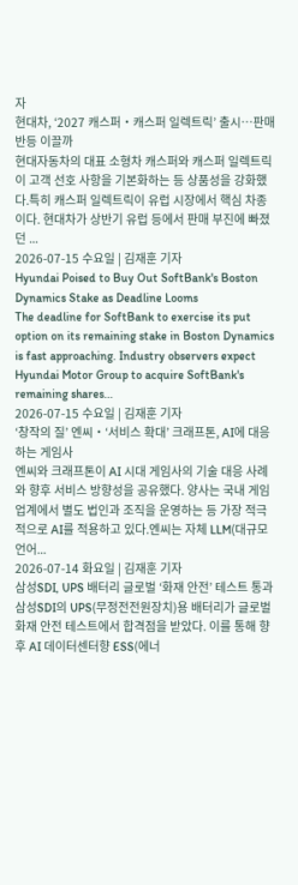자
현대차, ‘2027 캐스퍼‧캐스퍼 일렉트릭’ 출시…판매 반등 이끌까
현대자동차의 대표 소형차 캐스퍼와 캐스퍼 일렉트릭이 고객 선호 사항을 기본화하는 등 상품성을 강화했다.특히 캐스퍼 일렉트릭이 유럽 시장에서 핵심 차종이다. 현대차가 상반기 유럽 등에서 판매 부진에 빠졌던 ...
2026-07-15 수요일 | 김재훈 기자
Hyundai Poised to Buy Out SoftBank's Boston Dynamics Stake as Deadline Looms
The deadline for SoftBank to exercise its put option on its remaining stake in Boston Dynamics is fast approaching. Industry observers expect Hyundai Motor Group to acquire SoftBank's remaining shares...
2026-07-15 수요일 | 김재훈 기자
‘창작의 질’ 엔씨‧‘서비스 확대’ 크래프톤, AI에 대응하는 게임사
엔씨와 크래프톤이 AI 시대 게임사의 기술 대응 사례와 향후 서비스 방향성을 공유했다. 양사는 국내 게임업계에서 별도 법인과 조직을 운영하는 등 가장 적극적으로 AI를 적용하고 있다.엔씨는 자체 LLM(대규모 언어...
2026-07-14 화요일 | 김재훈 기자
삼성SDI, UPS 배터리 글로벌 ‘화재 안전’ 테스트 통과
삼성SDI의 UPS(무정전전원장치)용 배터리가 글로벌 화재 안전 테스트에서 합격점을 받았다. 이를 통해 향후 AI 데이터센터향 ESS(에너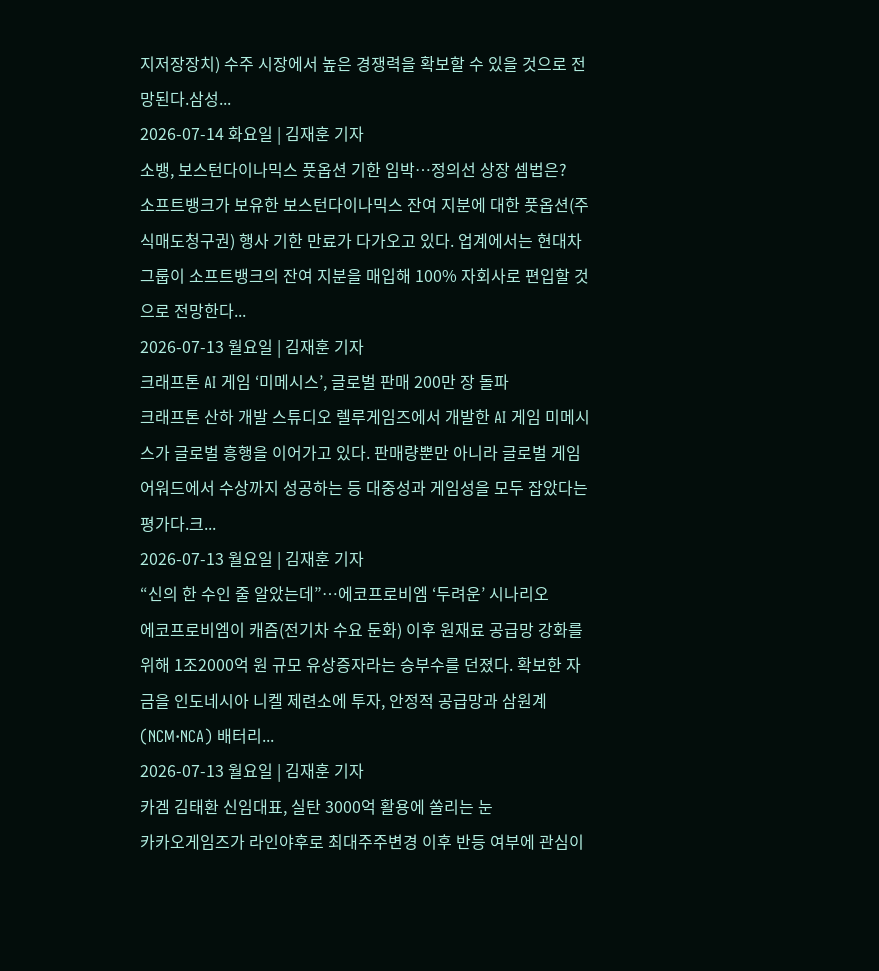지저장장치) 수주 시장에서 높은 경쟁력을 확보할 수 있을 것으로 전망된다.삼성...
2026-07-14 화요일 | 김재훈 기자
소뱅, 보스턴다이나믹스 풋옵션 기한 임박…정의선 상장 셈법은?
소프트뱅크가 보유한 보스턴다이나믹스 잔여 지분에 대한 풋옵션(주식매도청구권) 행사 기한 만료가 다가오고 있다. 업계에서는 현대차그룹이 소프트뱅크의 잔여 지분을 매입해 100% 자회사로 편입할 것으로 전망한다...
2026-07-13 월요일 | 김재훈 기자
크래프톤 AI 게임 ‘미메시스’, 글로벌 판매 200만 장 돌파
크래프톤 산하 개발 스튜디오 렐루게임즈에서 개발한 AI 게임 미메시스가 글로벌 흥행을 이어가고 있다. 판매량뿐만 아니라 글로벌 게임 어워드에서 수상까지 성공하는 등 대중성과 게임성을 모두 잡았다는 평가다.크...
2026-07-13 월요일 | 김재훈 기자
“신의 한 수인 줄 알았는데”…에코프로비엠 ‘두려운’ 시나리오
에코프로비엠이 캐즘(전기차 수요 둔화) 이후 원재료 공급망 강화를 위해 1조2000억 원 규모 유상증자라는 승부수를 던졌다. 확보한 자금을 인도네시아 니켈 제련소에 투자, 안정적 공급망과 삼원계(NCM·NCA) 배터리...
2026-07-13 월요일 | 김재훈 기자
카겜 김태환 신임대표, 실탄 3000억 활용에 쏠리는 눈
카카오게임즈가 라인야후로 최대주주변경 이후 반등 여부에 관심이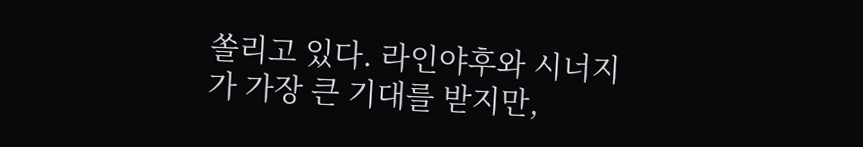쏠리고 있다. 라인야후와 시너지가 가장 큰 기대를 받지만,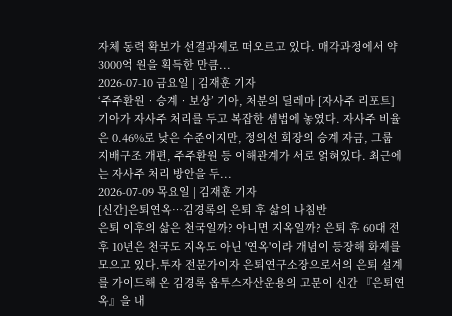자체 동력 확보가 선결과제로 떠오르고 있다. 매각과정에서 약 3000억 원을 획득한 만큼...
2026-07-10 금요일 | 김재훈 기자
‘주주환원‧승계‧보상’ 기아, 처분의 딜레마 [자사주 리포트]
기아가 자사주 처리를 두고 복잡한 셈법에 놓였다. 자사주 비율은 0.46%로 낮은 수준이지만, 정의선 회장의 승계 자금, 그룹 지배구조 개편, 주주환원 등 이해관계가 서로 얽혀있다. 최근에는 자사주 처리 방안을 두...
2026-07-09 목요일 | 김재훈 기자
[신간]은퇴연옥…김경록의 은퇴 후 삶의 나침반
은퇴 이후의 삶은 천국일까? 아니면 지옥일까? 은퇴 후 60대 전후 10년은 천국도 지옥도 아닌 '연옥'이라 개념이 등장해 화제를 모으고 있다.투자 전문가이자 은퇴연구소장으로서의 은퇴 설계를 가이드해 온 김경록 옵투스자산운용의 고문이 신간 『은퇴연옥』을 내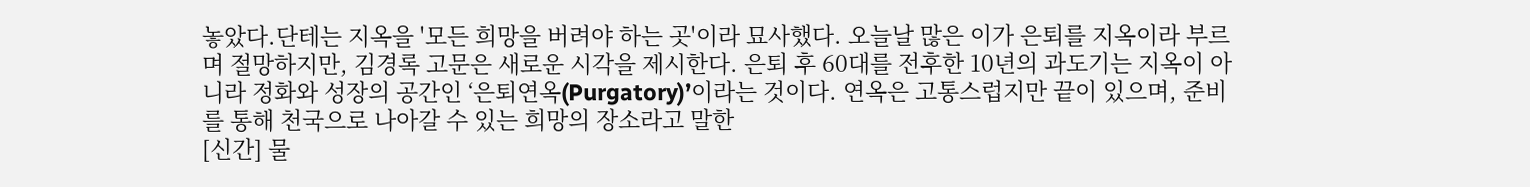놓았다.단테는 지옥을 '모든 희망을 버려야 하는 곳'이라 묘사했다. 오늘날 많은 이가 은퇴를 지옥이라 부르며 절망하지만, 김경록 고문은 새로운 시각을 제시한다. 은퇴 후 60대를 전후한 10년의 과도기는 지옥이 아니라 정화와 성장의 공간인 ‘은퇴연옥(Purgatory)’이라는 것이다. 연옥은 고통스럽지만 끝이 있으며, 준비를 통해 천국으로 나아갈 수 있는 희망의 장소라고 말한
[신간] 물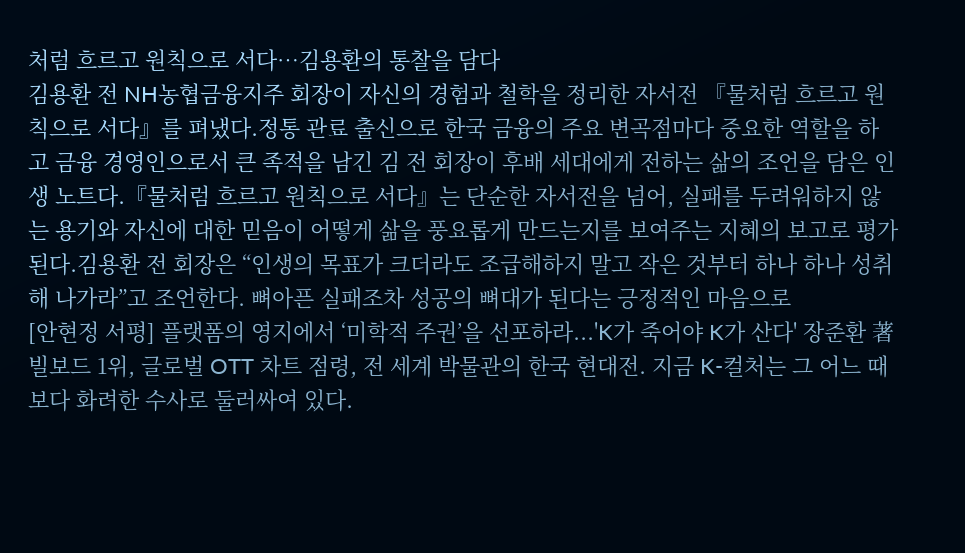처럼 흐르고 원칙으로 서다…김용환의 통찰을 담다
김용환 전 NH농협금융지주 회장이 자신의 경험과 철학을 정리한 자서전 『물처럼 흐르고 원칙으로 서다』를 펴냈다.정통 관료 출신으로 한국 금융의 주요 변곡점마다 중요한 역할을 하고 금융 경영인으로서 큰 족적을 남긴 김 전 회장이 후배 세대에게 전하는 삶의 조언을 담은 인생 노트다.『물처럼 흐르고 원칙으로 서다』는 단순한 자서전을 넘어, 실패를 두려워하지 않는 용기와 자신에 대한 믿음이 어떻게 삶을 풍요롭게 만드는지를 보여주는 지혜의 보고로 평가된다.김용환 전 회장은 “인생의 목표가 크더라도 조급해하지 말고 작은 것부터 하나 하나 성취해 나가라”고 조언한다. 뼈아픈 실패조차 성공의 뼈대가 된다는 긍정적인 마음으로
[안현정 서평] 플랫폼의 영지에서 ‘미학적 주권’을 선포하라...'K가 죽어야 K가 산다' 장준환 著
빌보드 1위, 글로벌 OTT 차트 점령, 전 세계 박물관의 한국 현대전. 지금 K-컬처는 그 어느 때보다 화려한 수사로 둘러싸여 있다.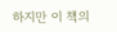하지만 이 책의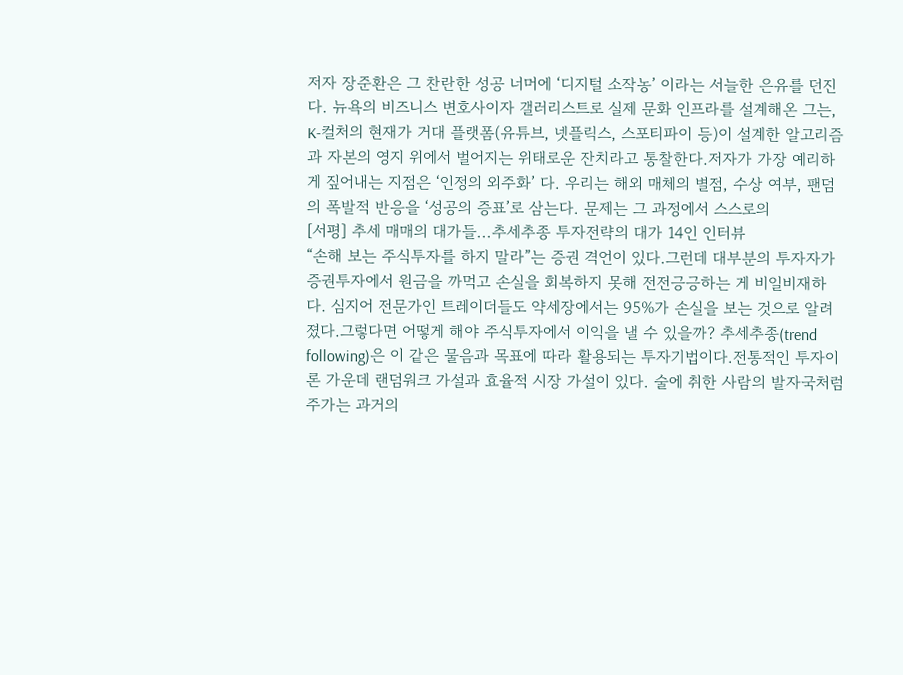저자 장준환은 그 찬란한 성공 너머에 ‘디지털 소작농’ 이라는 서늘한 은유를 던진다. 뉴욕의 비즈니스 변호사이자 갤러리스트로 실제 문화 인프라를 설계해온 그는, K-컬처의 현재가 거대 플랫폼(유튜브, 넷플릭스, 스포티파이 등)이 설계한 알고리즘과 자본의 영지 위에서 벌어지는 위태로운 잔치라고 통찰한다.저자가 가장 예리하게 짚어내는 지점은 ‘인정의 외주화’ 다. 우리는 해외 매체의 별점, 수상 여부, 팬덤의 폭발적 반응을 ‘성공의 증표’로 삼는다. 문제는 그 과정에서 스스로의
[서평] 추세 매매의 대가들...추세추종 투자전략의 대가 14인 인터뷰
“손해 보는 주식투자를 하지 말라”는 증권 격언이 있다.그런데 대부분의 투자자가 증권투자에서 원금을 까먹고 손실을 회복하지 못해 전전긍긍하는 게 비일비재하다. 심지어 전문가인 트레이더들도 약세장에서는 95%가 손실을 보는 것으로 알려졌다.그렇다면 어떻게 해야 주식투자에서 이익을 낼 수 있을까? 추세추종(trend following)은 이 같은 물음과 목표에 따라 활용되는 투자기법이다.전통적인 투자이론 가운데 랜덤워크 가설과 효율적 시장 가설이 있다. 술에 취한 사람의 발자국처럼 주가는 과거의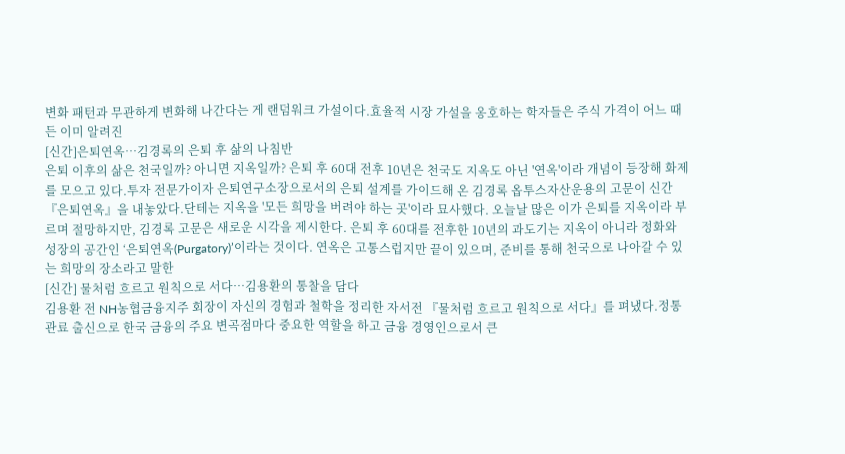변화 패턴과 무관하게 변화해 나간다는 게 랜덤워크 가설이다.효율적 시장 가설을 옹호하는 학자들은 주식 가격이 어느 때든 이미 알려진
[신간]은퇴연옥…김경록의 은퇴 후 삶의 나침반
은퇴 이후의 삶은 천국일까? 아니면 지옥일까? 은퇴 후 60대 전후 10년은 천국도 지옥도 아닌 '연옥'이라 개념이 등장해 화제를 모으고 있다.투자 전문가이자 은퇴연구소장으로서의 은퇴 설계를 가이드해 온 김경록 옵투스자산운용의 고문이 신간 『은퇴연옥』을 내놓았다.단테는 지옥을 '모든 희망을 버려야 하는 곳'이라 묘사했다. 오늘날 많은 이가 은퇴를 지옥이라 부르며 절망하지만, 김경록 고문은 새로운 시각을 제시한다. 은퇴 후 60대를 전후한 10년의 과도기는 지옥이 아니라 정화와 성장의 공간인 ‘은퇴연옥(Purgatory)’이라는 것이다. 연옥은 고통스럽지만 끝이 있으며, 준비를 통해 천국으로 나아갈 수 있는 희망의 장소라고 말한
[신간] 물처럼 흐르고 원칙으로 서다…김용환의 통찰을 담다
김용환 전 NH농협금융지주 회장이 자신의 경험과 철학을 정리한 자서전 『물처럼 흐르고 원칙으로 서다』를 펴냈다.정통 관료 출신으로 한국 금융의 주요 변곡점마다 중요한 역할을 하고 금융 경영인으로서 큰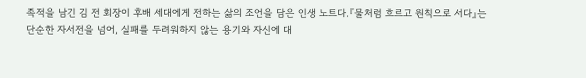족적을 남긴 김 전 회장이 후배 세대에게 전하는 삶의 조언을 담은 인생 노트다.『물처럼 흐르고 원칙으로 서다』는 단순한 자서전을 넘어, 실패를 두려워하지 않는 용기와 자신에 대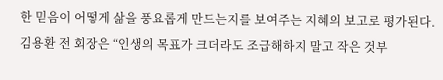한 믿음이 어떻게 삶을 풍요롭게 만드는지를 보여주는 지혜의 보고로 평가된다.김용환 전 회장은 “인생의 목표가 크더라도 조급해하지 말고 작은 것부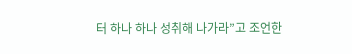터 하나 하나 성취해 나가라”고 조언한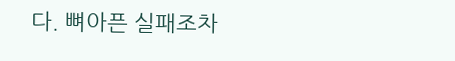다. 뼈아픈 실패조차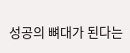성공의 뼈대가 된다는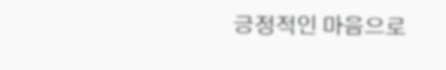긍정적인 마음으로